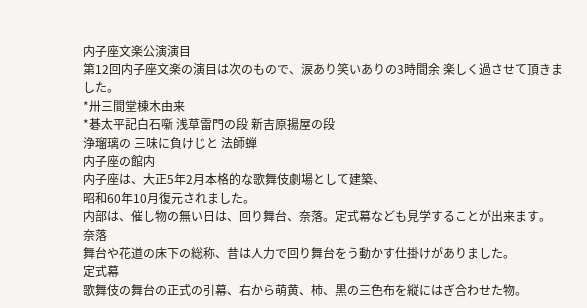内子座文楽公演演目
第12回内子座文楽の演目は次のもので、涙あり笑いありの3時間余 楽しく過させて頂きました。
*卅三間堂棟木由来
*碁太平記白石噺 浅草雷門の段 新吉原揚屋の段
浄瑠璃の 三味に負けじと 法師蝉
内子座の館内
内子座は、大正5年2月本格的な歌舞伎劇場として建築、
昭和60年10月復元されました。
内部は、催し物の無い日は、回り舞台、奈落。定式幕なども見学することが出来ます。
奈落
舞台や花道の床下の総称、昔は人力で回り舞台をう動かす仕掛けがありました。
定式幕
歌舞伎の舞台の正式の引幕、右から萌黄、柿、黒の三色布を縦にはぎ合わせた物。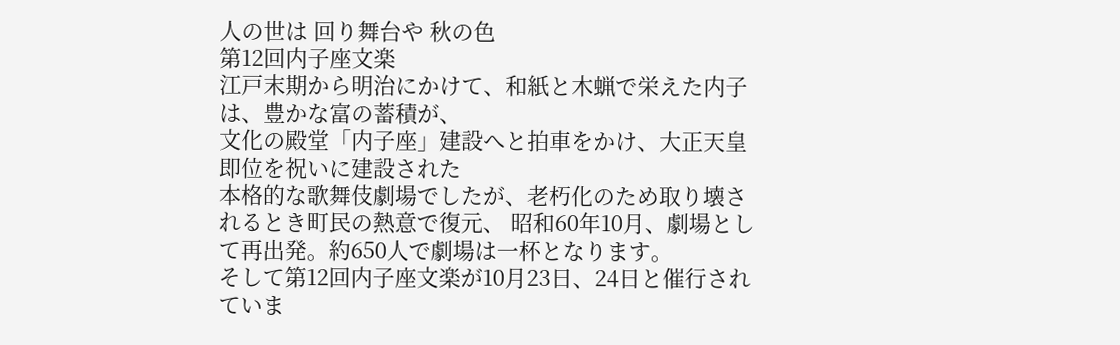人の世は 回り舞台や 秋の色
第12回内子座文楽
江戸末期から明治にかけて、和紙と木蝋で栄えた内子は、豊かな富の蓄積が、
文化の殿堂「内子座」建設へと拍車をかけ、大正天皇即位を祝いに建設された
本格的な歌舞伎劇場でしたが、老朽化のため取り壊されるとき町民の熱意で復元、 昭和60年10月、劇場として再出発。約650人で劇場は一杯となります。
そして第12回内子座文楽が10月23日、24日と催行されていま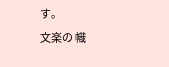す。
文楽の 幟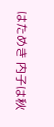はためき 内子は秋